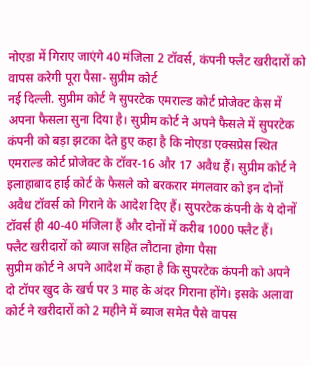नोएडा में गिराए जाएंगे 40 मंजिला 2 टॉवर्स, कंपनी फ्लैट खरीदारों को वापस करेगी पूरा पैसा- सुप्रीम कोर्ट
नई दिल्ली. सुप्रीम कोर्ट ने सुपरटेक एमराल्ड कोर्ट प्रोजेक्ट केस में अपना फैसला सुना दिया है। सुप्रीम कोर्ट ने अपने फैसले में सुपरटेक कंपनी को बड़ा झटका देते हुए कहा है कि नोएडा एक्सप्रेस स्थित एमराल्ड कोर्ट प्रोजेक्ट के टॉवर-16 और 17 अवैध हैं। सुप्रीम कोर्ट ने इलाहाबाद हाई कोर्ट के फैसले को बरकरार मंगलवार को इन दोनों अवैध टॉवर्स को गिराने के आदेश दिए हैं। सुपरटेक कंपनी के ये दोनों टॉवर्स ही 40-40 मंजिला हैं और दोनों में करीब 1000 फ्लैट हैं।
फ्लैट खरीदारों को ब्याज सहित लौटाना होगा पैसा
सुप्रीम कोर्ट ने अपने आदेश में कहा है कि सुपरटेक कंपनी को अपने दो टॉपर खुद के खर्च पर 3 माह के अंदर गिराना होंगे। इसके अलावा कोर्ट ने खरीदारों को 2 महीने में ब्याज समेत पैसे वापस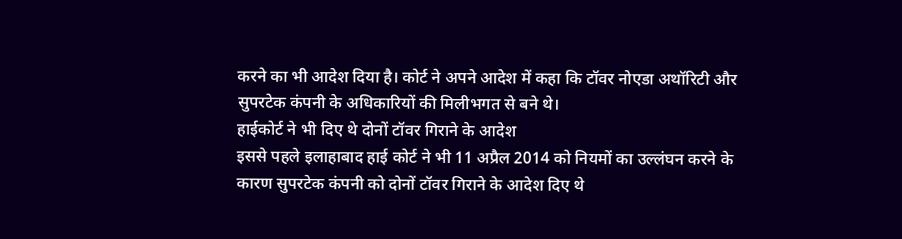करने का भी आदेश दिया है। कोर्ट ने अपने आदेश में कहा कि टॉवर नोएडा अथॉरिटी और सुपरटेक कंपनी के अधिकारियों की मिलीभगत से बने थे।
हाईकोर्ट ने भी दिए थे दोनों टॉवर गिराने के आदेश
इससे पहले इलाहाबाद हाई कोर्ट ने भी 11 अप्रैल 2014 को नियमों का उल्लंघन करने के कारण सुपरटेक कंपनी को दोनों टॉवर गिराने के आदेश दिए थे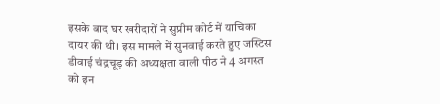इसके बाद घर खरीदारों ने सुप्रीम कोर्ट में याचिका दायर की थी। इस मामले में सुनवाई करते हुए जस्टिस डीवाई चंद्रचूड़ की अध्यक्षता वाली पीठ ने 4 अगस्त को इन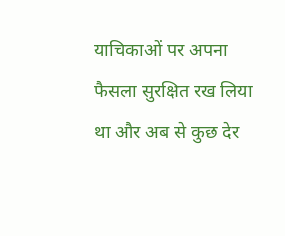याचिकाओं पर अपना फैसला सुरक्षित रख लिया था और अब से कुछ देर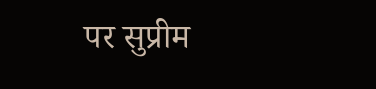पर सुप्रीम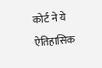कोर्ट ने ये ऐतिहासिक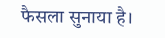फैसला सुनाया है।